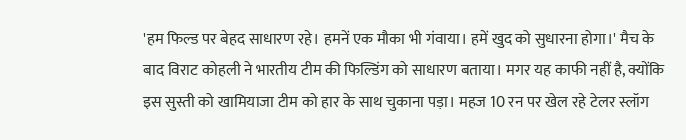'हम फिल्ड पर बेहद साधारण रहे। हमनें एक मौका भी गंवाया। हमें खुद को सुधारना होगा।' मैच के बाद विराट कोहली ने भारतीय टीम की फिल्डिंग को साधारण बताया। मगर यह काफी नहीं है, क्योंकि इस सुस्ती को खामियाजा टीम को हार के साथ चुकाना पड़ा। महज 10 रन पर खेल रहे टेलर स्लॉग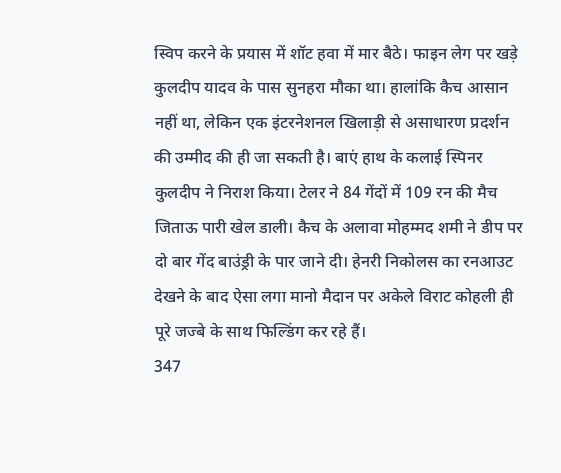स्विप करने के प्रयास में शॉट हवा में मार बैठे। फाइन लेग पर खड़े कुलदीप यादव के पास सुनहरा मौका था। हालांकि कैच आसान नहीं था, लेकिन एक इंटरनेशनल खिलाड़ी से असाधारण प्रदर्शन की उम्मीद की ही जा सकती है। बाएं हाथ के कलाई स्पिनर कुलदीप ने निराश किया। टेलर ने 84 गेंदों में 109 रन की मैच जिताऊ पारी खेल डाली। कैच के अलावा मोहम्मद शमी ने डीप पर दो बार गेंद बाउंड्री के पार जाने दी। हेनरी निकोलस का रनआउट देखने के बाद ऐसा लगा मानो मैदान पर अकेले विराट कोहली ही पूरे जज्बे के साथ फिल्डिंग कर रहे हैं।
347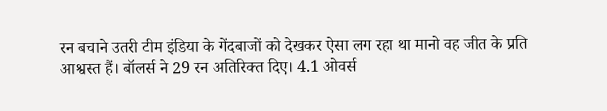रन बचाने उतरी टीम इंडिया के गेंदबाजों को देखकर ऐसा लग रहा था मानो वह जीत के प्रति आश्वस्त हैं। बॉलर्स ने 29 रन अतिरिक्त दिए। 4.1 ओवर्स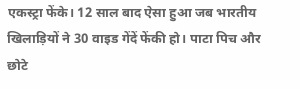एकस्ट्रा फेंके। 12 साल बाद ऐसा हुआ जब भारतीय खिलाड़ियों ने 30 वाइड गेंदें फेंकी हो। पाटा पिच और छोटे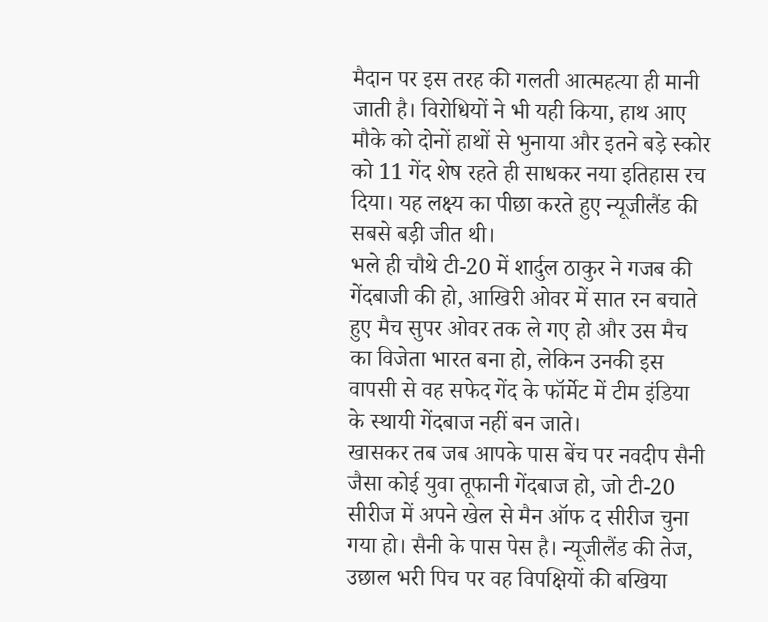मैदान पर इस तरह की गलती आत्महत्या ही मानी जाती है। विरोधियों ने भी यही किया, हाथ आए मौके को दोनों हाथों से भुनाया और इतने बड़े स्कोर को 11 गेंद शेष रहते ही साधकर नया इतिहास रच दिया। यह लक्ष्य का पीछा करते हुए न्यूजीलैंड की सबसे बड़ी जीत थी।
भले ही चौथे टी-20 में शार्दुल ठाकुर ने गजब की गेंदबाजी की हो, आखिरी ओवर में सात रन बचाते हुए मैच सुपर ओवर तक ले गए हो और उस मैच का विजेता भारत बना हो, लेकिन उनकी इस वापसी से वह सफेद गेंद के फॉर्मेट में टीम इंडिया के स्थायी गेंदबाज नहीं बन जाते।
खासकर तब जब आपके पास बेंच पर नवदीप सैनी जैसा कोई युवा तूफानी गेंदबाज हो, जो टी-20 सीरीज में अपने खेल से मैन ऑफ द सीरीज चुना गया हो। सैनी के पास पेस है। न्यूजीलैंड की तेज, उछाल भरी पिच पर वह विपक्षियों की बखिया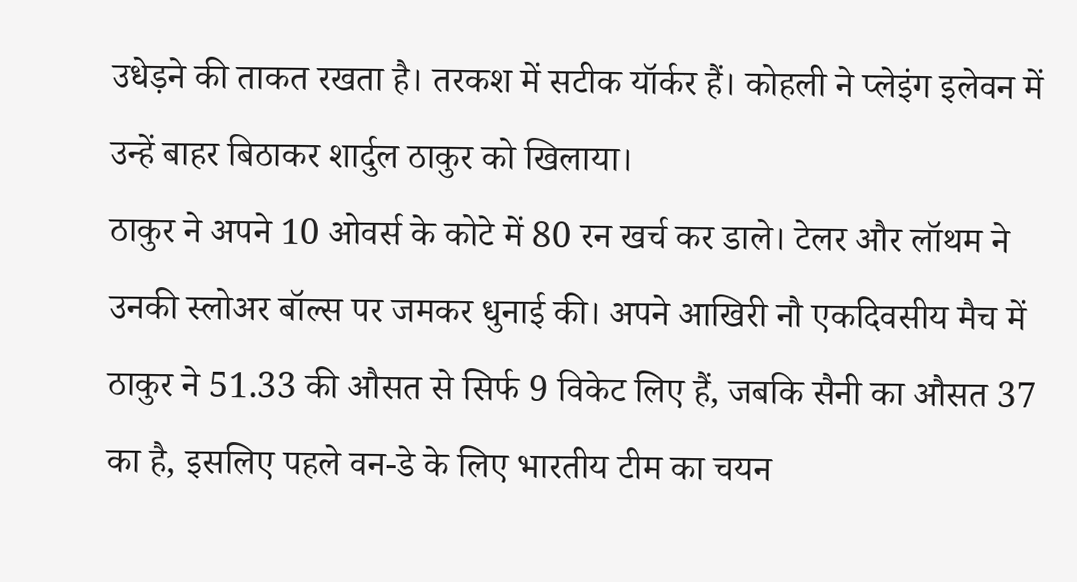उधेड़ने की ताकत रखता है। तरकश में सटीक यॉर्कर हैं। कोहली ने प्लेइंग इलेवन में उन्हें बाहर बिठाकर शार्दुल ठाकुर को खिलाया।
ठाकुर ने अपने 10 ओवर्स के कोटे में 80 रन खर्च कर डाले। टेलर और लॉथम ने उनकी स्लोअर बॉल्स पर जमकर धुनाई की। अपने आखिरी नौ एकदिवसीय मैच में ठाकुर ने 51.33 की औसत से सिर्फ 9 विकेट लिए हैं, जबकि सैनी का औसत 37 का है, इसलिए पहले वन-डे के लिए भारतीय टीम का चयन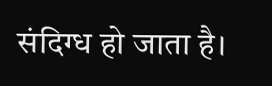संदिग्ध हो जाता है।